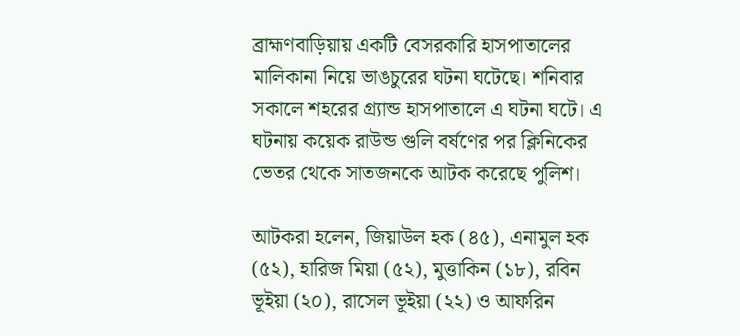ব্রাহ্মণবাড়িয়ায় একটি বেসরকারি হাসপাতালের মালিকানা নিয়ে ভাঙচুরের ঘটনা ঘটেছে। শনিবার সকালে শহরের গ্র্যান্ড হাসপাতালে এ ঘটনা ঘটে। এ ঘটনায় কয়েক রাউন্ড গুলি বর্ষণের পর ক্লিনিকের ভেতর থেকে সাতজনকে আটক করেছে পুলিশ।

আটকরা হলেন, জিয়াউল হক (৪৫), এনামুল হক (৫২), হারিজ মিয়া (৫২), মুত্তাকিন (১৮), রবিন ভূইয়া (২০), রাসেল ভূইয়া (২২) ও আফরিন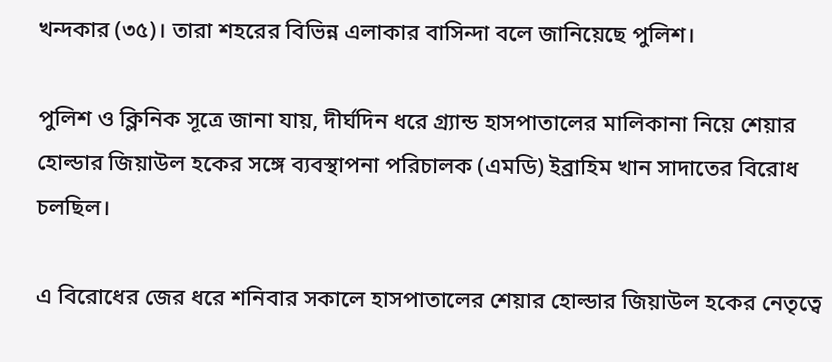খন্দকার (৩৫)। তারা শহরের বিভিন্ন এলাকার বাসিন্দা বলে জানিয়েছে পুলিশ।

পুলিশ ও ক্লিনিক সূত্রে জানা যায়, দীর্ঘদিন ধরে গ্র্যান্ড হাসপাতালের মালিকানা নিয়ে শেয়ার হোল্ডার জিয়াউল হকের সঙ্গে ব্যবস্থাপনা পরিচালক (এমডি) ইব্রাহিম খান সাদাতের বিরোধ চলছিল।

এ বিরোধের জের ধরে শনিবার সকালে হাসপাতালের শেয়ার হোল্ডার জিয়াউল হকের নেতৃত্বে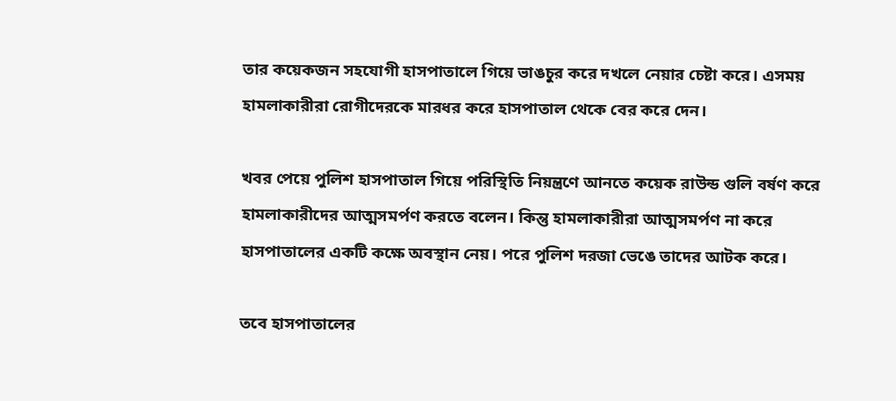তার কয়েকজন সহযোগী হাসপাতালে গিয়ে ভাঙচুর করে দখলে নেয়ার চেষ্টা করে। এসময় হামলাকারীরা রোগীদেরকে মারধর করে হাসপাতাল থেকে বের করে দেন।

খবর পেয়ে পুলিশ হাসপাতাল গিয়ে পরিস্থিতি নিয়ন্ত্রণে আনতে কয়েক রাউন্ড গুলি বর্ষণ করে হামলাকারীদের আত্মসমর্পণ করতে বলেন। কিন্তু হামলাকারীরা আত্মসমর্পণ না করে হাসপাতালের একটি কক্ষে অবস্থান নেয়। পরে পুলিশ দরজা ভেঙে তাদের আটক করে।

তবে হাসপাতালের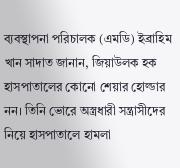ব্যবস্থাপনা পরিচালক (এমডি) ইব্রাহিম খান সাদাত জানান, জিয়াউলক হক হাসপাতালের কোনো শেয়ার হোল্ডার নন। তিনি ভোরে অস্ত্রধারী সন্ত্রাসীদের নিয়ে হাসপাতালে হামলা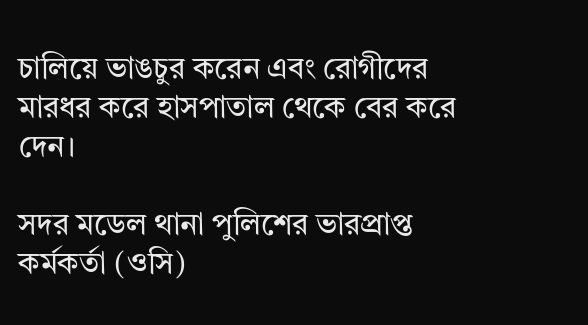চালিয়ে ভাঙচুর করেন এবং রোগীদের মারধর করে হাসপাতাল থেকে বের করে দেন।

সদর মডেল থানা পুলিশের ভারপ্রাপ্ত কর্মকর্তা (ওসি)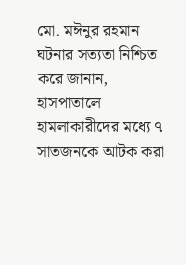মো. মঈনুর রহমান ঘটনার সত্যতা নিশ্চিত করে জানান, হাসপাতালে হামলাকারীদের মধ্যে ৭ সাতজনকে আটক করা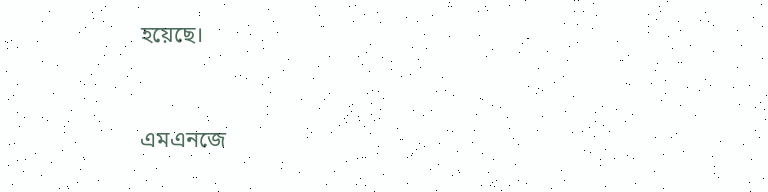হয়েছে।


এমএনজে